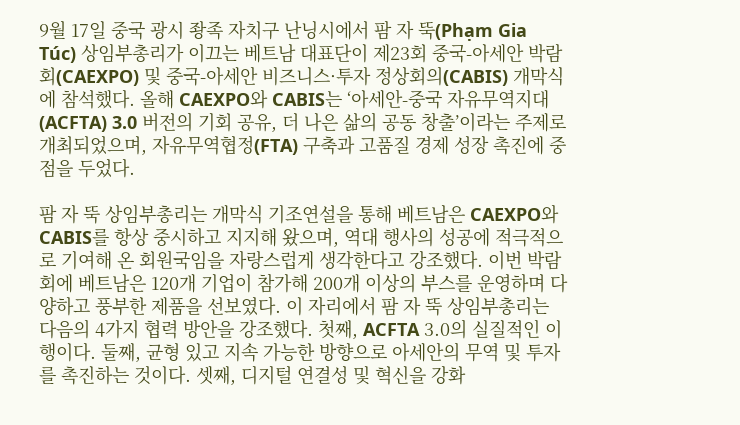9월 17일 중국 광시 좡족 자치구 난닝시에서 팜 자 뚝(Phạm Gia Túc) 상임부총리가 이끄는 베트남 대표단이 제23회 중국-아세안 박람회(CAEXPO) 및 중국-아세안 비즈니스·투자 정상회의(CABIS) 개막식에 참석했다. 올해 CAEXPO와 CABIS는 ‘아세안-중국 자유무역지대(ACFTA) 3.0 버전의 기회 공유, 더 나은 삶의 공동 창출’이라는 주제로 개최되었으며, 자유무역협정(FTA) 구축과 고품질 경제 성장 촉진에 중점을 두었다.

팜 자 뚝 상임부총리는 개막식 기조연설을 통해 베트남은 CAEXPO와 CABIS를 항상 중시하고 지지해 왔으며, 역대 행사의 성공에 적극적으로 기여해 온 회원국임을 자랑스럽게 생각한다고 강조했다. 이번 박람회에 베트남은 120개 기업이 참가해 200개 이상의 부스를 운영하며 다양하고 풍부한 제품을 선보였다. 이 자리에서 팜 자 뚝 상임부총리는 다음의 4가지 협력 방안을 강조했다. 첫째, ACFTA 3.0의 실질적인 이행이다. 둘째, 균형 있고 지속 가능한 방향으로 아세안의 무역 및 투자를 촉진하는 것이다. 셋째, 디지털 연결성 및 혁신을 강화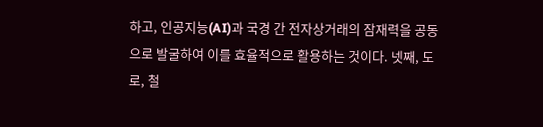하고, 인공지능(AI)과 국경 간 전자상거래의 잠재력을 공동으로 발굴하여 이를 효율적으로 활용하는 것이다. 넷째, 도로, 철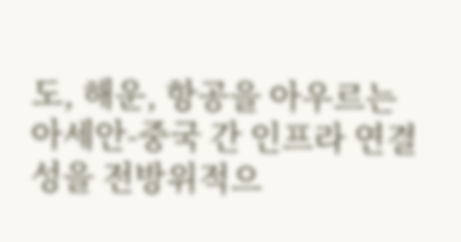도, 해운, 항공을 아우르는 아세안-중국 간 인프라 연결성을 전방위적으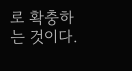로 확충하는 것이다.